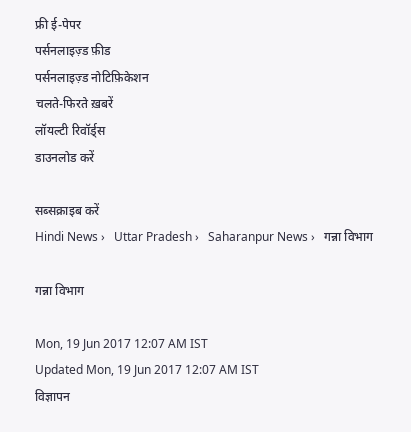फ्री ई-पेपर
पर्सनलाइज़्ड फ़ीड
पर्सनलाइज़्ड नोटिफ़िकेशन
चलते-फिरते ख़बरें
लॉयल्टी रिवॉर्ड्स
डाउनलोड करें

सब्सक्राइब करें
Hindi News ›   Uttar Pradesh ›   Saharanpur News ›   गन्ना विभाग

गन्ना विभाग

Mon, 19 Jun 2017 12:07 AM IST
Updated Mon, 19 Jun 2017 12:07 AM IST
विज्ञापन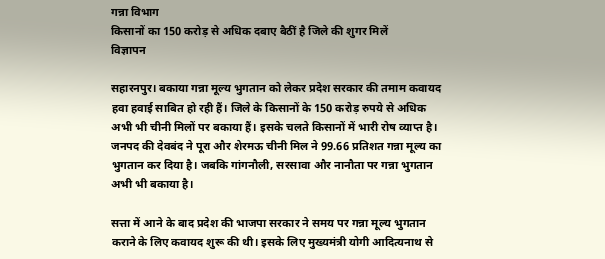गन्ना विभाग
किसानों का 150 करोड़ से अधिक दबाए बैठीं है जिले की शुगर मिलें
विज्ञापन

सहारनपुर। बकाया गन्ना मूल्य भुगतान को लेकर प्रदेश सरकार की तमाम कवायद हवा हवाई साबित हो रही हैं। जिले के किसानों के 150 करोड़ रुपये से अधिक अभी भी चीनी मिलों पर बकाया हैं। इसके चलते किसानों में भारी रोष व्याप्त है। जनपद की देवबंद ने पूरा और शेरमऊ चीनी मिल ने 99.66 प्रतिशत गन्ना मूल्य का भुगतान कर दिया है। जबकि गांगनौली, सरसावा और नानौता पर गन्ना भुगतान अभी भी बकाया है।

सत्ता में आने के बाद प्रदेश की भाजपा सरकार ने समय पर गन्ना मूल्य भुगतान कराने के लिए कवायद शुरू की थी। इसके लिए मुख्यमंत्री योगी आदित्यनाथ से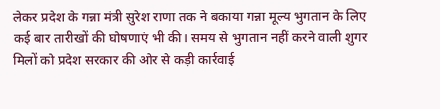लेकर प्रदेश के गन्ना मंत्री सुरेश राणा तक ने बकाया गन्ना मूल्य भुगतान के लिए कई बार तारीखों की घोषणाएं भी की। समय से भुगतान नहीं करने वाली शुगर मिलों को प्रदेश सरकार की ओर से कड़ी कार्रवाई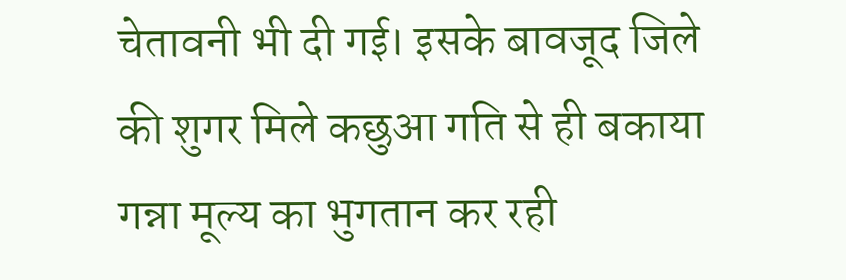चेतावनी भी दी गई। इसके बावजूद जिले की शुगर मिले कछुआ गति से ही बकाया गन्ना मूल्य का भुगतान कर रही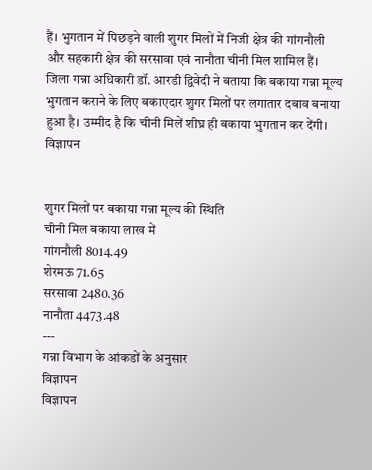हैं। भुगतान में पिछड़ने वाली शुगर मिलों में निजी क्षेत्र की गांगनौली और सहकारी क्षेत्र की सरसावा एवं नानौता चीनी मिल शामिल हैं। जिला गन्ना अधिकारी डॉ. आरडी द्विवेदी ने बताया कि बकाया गन्ना मूल्य भुगतान कराने के लिए बकाएदार शुगर मिलों पर लगातार दबाव बनाया हुआ है। उम्मीद है कि चीनी मिलें शीघ्र ही बकाया भुगतान कर देंगी।
विज्ञापन


शुगर मिलों पर बकाया गन्ना मूल्य की स्थिति
चीनी मिल बकाया लाख में
गांगनौली 8014.49
शेरमऊ 71.65
सरसावा 2480.36
नानौता 4473.48
---
गन्ना विभाग के आंकडों के अनुसार
विज्ञापन
विज्ञापन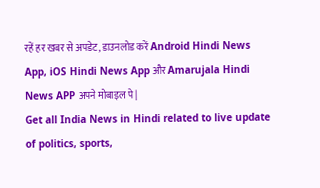रहें हर खबर से अपडेट, डाउनलोड करें Android Hindi News App, iOS Hindi News App और Amarujala Hindi News APP अपने मोबाइल पे|
Get all India News in Hindi related to live update of politics, sports,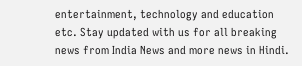entertainment, technology and education etc. Stay updated with us for all breaking news from India News and more news in Hindi.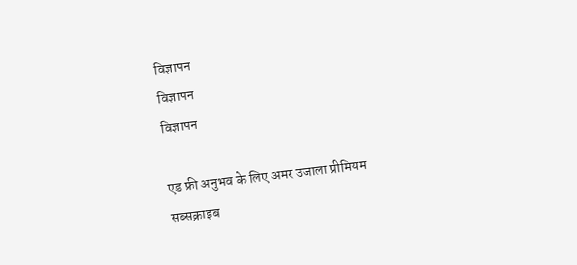विज्ञापन
विज्ञापन
विज्ञापन

एड फ्री अनुभव के लिए अमर उजाला प्रीमियम सब्सक्राइब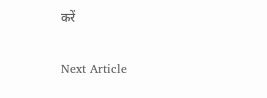करें

Next Article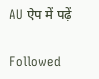AU ऐप में पढ़ें

Followed